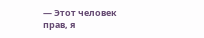— Этот человек прав, я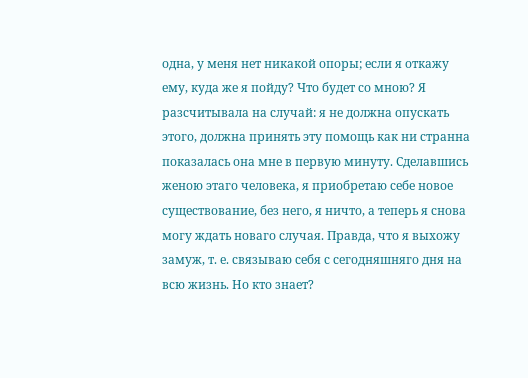одна, у меня нет никакой опоры; если я откажу ему, куда же я пойду? Что будет со мною? Я разсчитывала на случай: я не должна опускать этого, должна принять эту помощь как ни странна показалась она мне в первую минуту. Сделавшись женою этаго человека, я приобретаю себе новое существование, без него, я ничто, а теперь я снова могу ждать новаго случая. Правда, что я выхожу замуж, т. е. связываю себя с сегодняшняго дня на всю жизнь. Но кто знает?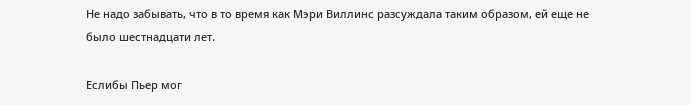Не надо забывать, что в то время как Мэри Виллинс разсуждала таким образом, ей еще не было шестнадцати лет.

Еслибы Пьер мог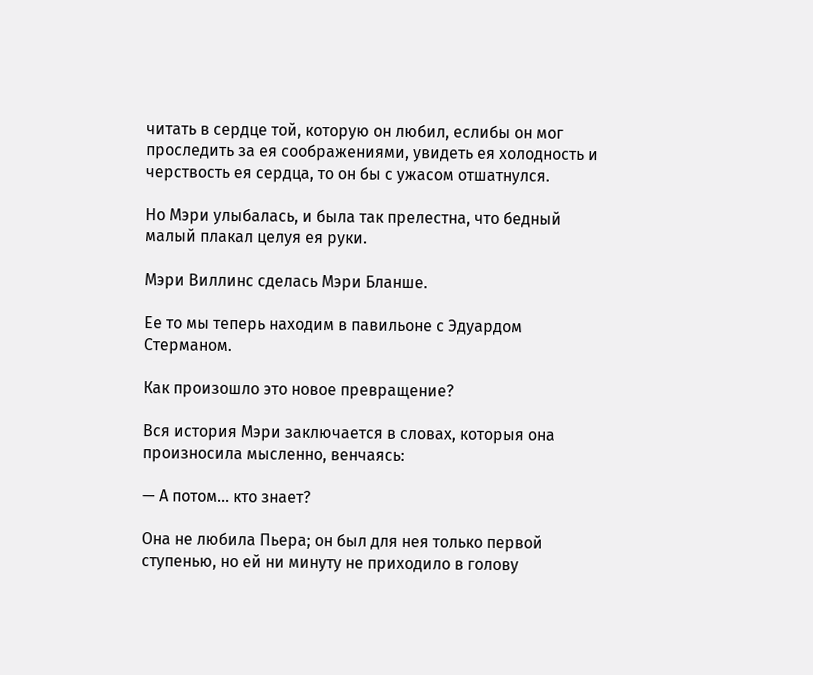читать в сердце той, которую он любил, еслибы он мог проследить за ея соображениями, увидеть ея холодность и черствость ея сердца, то он бы с ужасом отшатнулся.

Но Мэри улыбалась, и была так прелестна, что бедный малый плакал целуя ея руки.

Мэри Виллинс сделась Мэри Бланше.

Ее то мы теперь находим в павильоне с Эдуардом Стерманом.

Как произошло это новое превращение?

Вся история Мэри заключается в словах, которыя она произносила мысленно, венчаясь:

— А потом… кто знает?

Она не любила Пьера; он был для нея только первой ступенью, но ей ни минуту не приходило в голову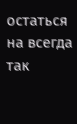остаться на всегда так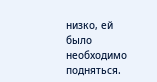низко, ей было необходимо подняться.